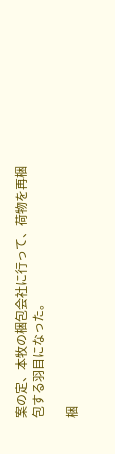案の定、本牧の梱包会社に行って、荷物を再梱包する羽目になった。

梱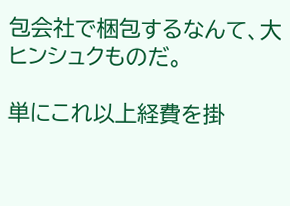包会社で梱包するなんて、大ヒンシュクものだ。

単にこれ以上経費を掛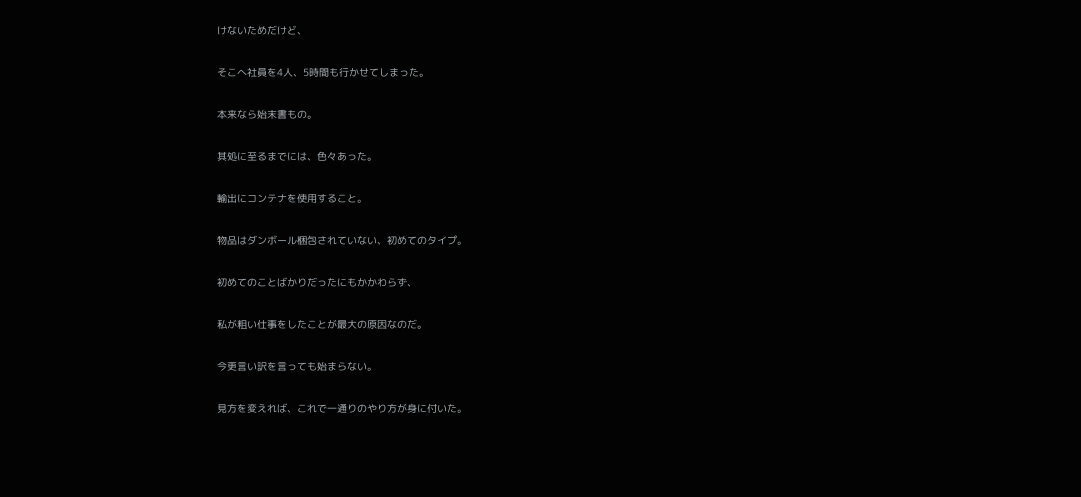けないためだけど、

そこへ社員を4人、5時間も行かせてしまった。

本来なら始末書もの。

其処に至るまでには、色々あった。

輸出にコンテナを使用すること。

物品はダンボール梱包されていない、初めてのタイプ。

初めてのことばかりだったにもかかわらず、

私が粗い仕事をしたことが最大の原因なのだ。

今更言い訳を言っても始まらない。

見方を変えれば、これで一通りのやり方が身に付いた。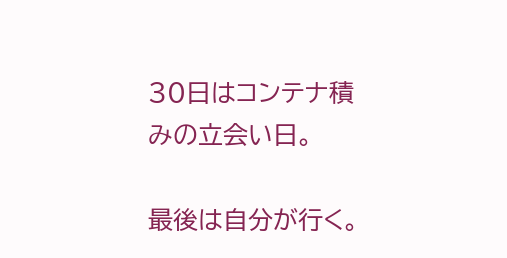30日はコンテナ積みの立会い日。

最後は自分が行く。